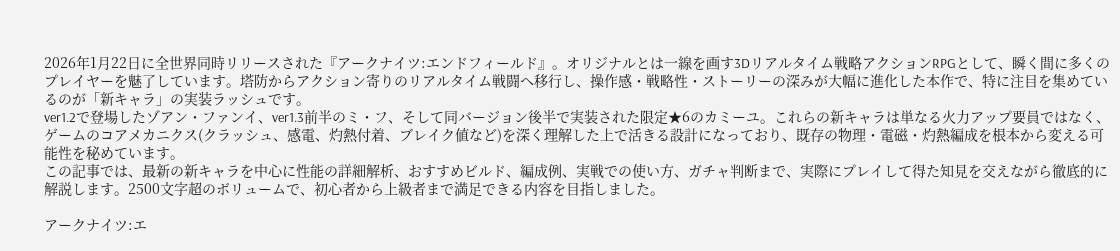2026年1月22日に全世界同時リリースされた『アークナイツ:エンドフィールド』。オリジナルとは一線を画す3Dリアルタイム戦略アクションRPGとして、瞬く間に多くのプレイヤーを魅了しています。塔防からアクション寄りのリアルタイム戦闘へ移行し、操作感・戦略性・ストーリーの深みが大幅に進化した本作で、特に注目を集めているのが「新キャラ」の実装ラッシュです。
ver1.2で登場したゾアン・ファンイ、ver1.3前半のミ・フ、そして同バージョン後半で実装された限定★6のカミーユ。これらの新キャラは単なる火力アップ要員ではなく、ゲームのコアメカニクス(クラッシュ、感電、灼熱付着、ブレイク値など)を深く理解した上で活きる設計になっており、既存の物理・電磁・灼熱編成を根本から変える可能性を秘めています。
この記事では、最新の新キャラを中心に性能の詳細解析、おすすめビルド、編成例、実戦での使い方、ガチャ判断まで、実際にプレイして得た知見を交えながら徹底的に解説します。2500文字超のボリュームで、初心者から上級者まで満足できる内容を目指しました。

アークナイツ:エ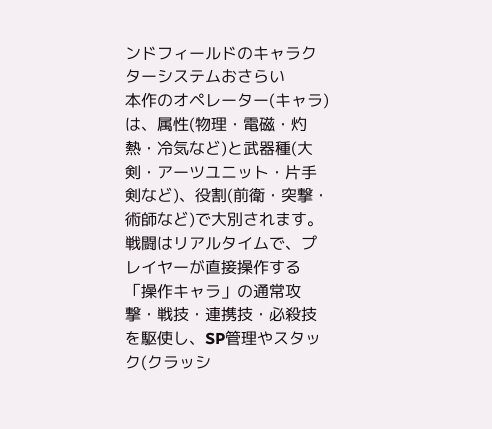ンドフィールドのキャラクターシステムおさらい
本作のオペレーター(キャラ)は、属性(物理・電磁・灼熱・冷気など)と武器種(大剣・アーツユニット・片手剣など)、役割(前衛・突撃・術師など)で大別されます。戦闘はリアルタイムで、プレイヤーが直接操作する「操作キャラ」の通常攻撃・戦技・連携技・必殺技を駆使し、SP管理やスタック(クラッシ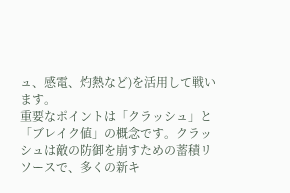ュ、感電、灼熱など)を活用して戦います。
重要なポイントは「クラッシュ」と「ブレイク値」の概念です。クラッシュは敵の防御を崩すための蓄積リソースで、多くの新キ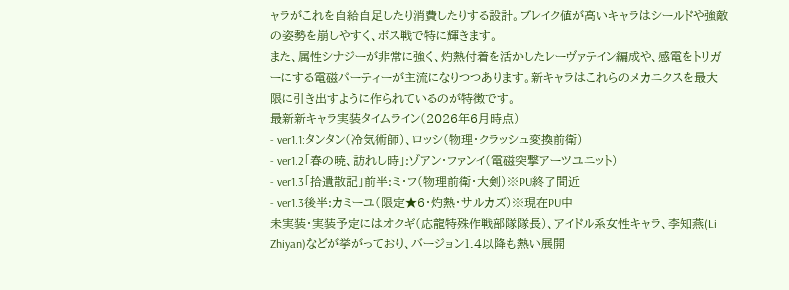ャラがこれを自給自足したり消費したりする設計。ブレイク値が高いキャラはシールドや強敵の姿勢を崩しやすく、ボス戦で特に輝きます。
また、属性シナジーが非常に強く、灼熱付着を活かしたレーヴァテイン編成や、感電をトリガーにする電磁パーティーが主流になりつつあります。新キャラはこれらのメカニクスを最大限に引き出すように作られているのが特徴です。
最新新キャラ実装タイムライン(2026年6月時点)
- ver1.1:タンタン(冷気術師)、ロッシ(物理・クラッシュ変換前衛)
- ver1.2「春の暁、訪れし時」:ゾアン・ファンイ(電磁突撃アーツユニット)
- ver1.3「拾遺散記」前半:ミ・フ(物理前衛・大剣)※PU終了間近
- ver1.3後半:カミーユ(限定★6・灼熱・サルカズ)※現在PU中
未実装・実装予定にはオクギ(応龍特殊作戦部隊隊長)、アイドル系女性キャラ、李知燕(Li Zhiyan)などが挙がっており、バージョン1.4以降も熱い展開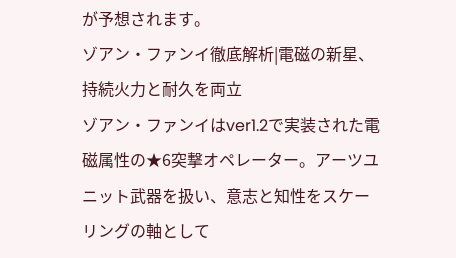が予想されます。
ゾアン・ファンイ徹底解析|電磁の新星、持続火力と耐久を両立
ゾアン・ファンイはver1.2で実装された電磁属性の★6突撃オペレーター。アーツユニット武器を扱い、意志と知性をスケーリングの軸として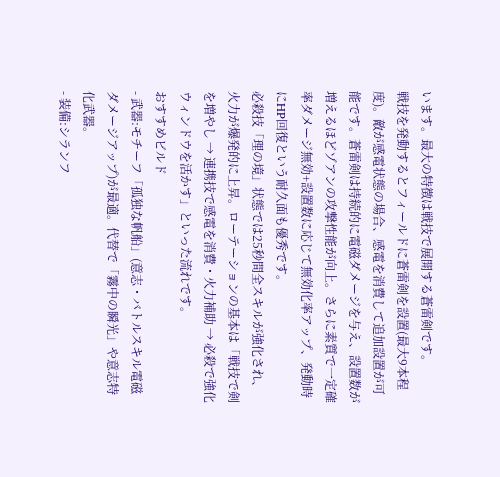います。最大の特徴は戦技で展開する蒼雷剣です。
戦技を発動するとフィールドに蒼雷剣を設置(最大9本程度)。敵が感電状態の場合、感電を消費して追加設置が可能です。蒼雷剣は持続的に電磁ダメージを与え、設置数が増えるほどゾアンの攻撃性能が向上。さらに素質で一定確率ダメージ無効+設置数に応じて無効化率アップ、発動時にHP回復という耐久面も優秀です。
必殺技「理の境」状態では25秒間全スキルが強化され、火力が爆発的に上昇。ローテーションの基本は「戦技で剣を増やし → 連携技で感電を消費・火力補助 → 必殺で強化ウィンドウを活かす」といった流れです。
おすすめビルド
- 武器:モチーフ「孤独な帆船」(意志・バトルスキル電磁ダメージアップ)が最適。代替で「霧中の瞬光」や意志特化武器。
- 装備:シランフ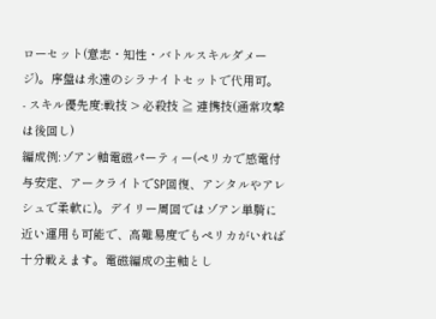ローセット(意志・知性・バトルスキルダメージ)。序盤は永遠のシラナイトセットで代用可。
- スキル優先度:戦技 > 必殺技 ≧ 連携技(通常攻撃は後回し)
編成例:ゾアン軸電磁パーティー(ペリカで感電付与安定、アークライトでSP回復、アンタルやアレシュで柔軟に)。デイリー周回ではゾアン単騎に近い運用も可能で、高難易度でもペリカがいれば十分戦えます。電磁編成の主軸とし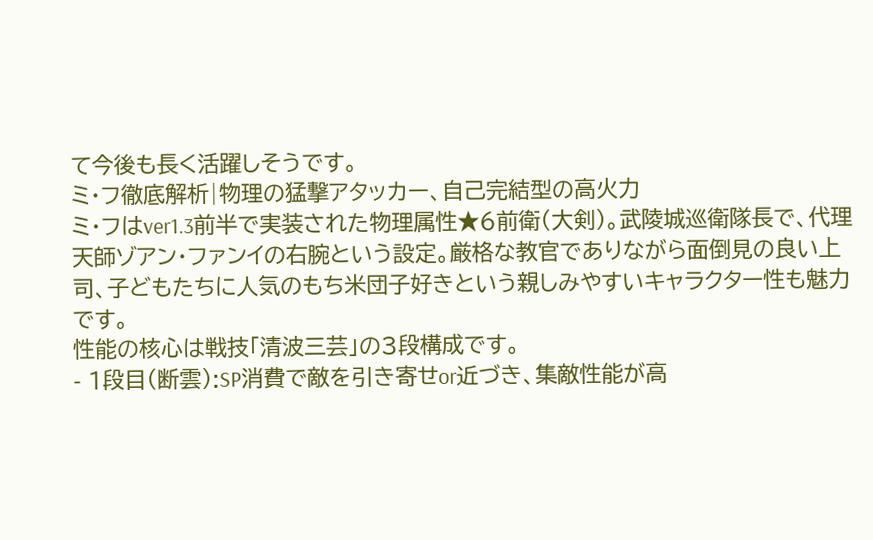て今後も長く活躍しそうです。
ミ・フ徹底解析|物理の猛撃アタッカー、自己完結型の高火力
ミ・フはver1.3前半で実装された物理属性★6前衛(大剣)。武陵城巡衛隊長で、代理天師ゾアン・ファンイの右腕という設定。厳格な教官でありながら面倒見の良い上司、子どもたちに人気のもち米団子好きという親しみやすいキャラクター性も魅力です。
性能の核心は戦技「清波三芸」の3段構成です。
- 1段目(断雲):SP消費で敵を引き寄せor近づき、集敵性能が高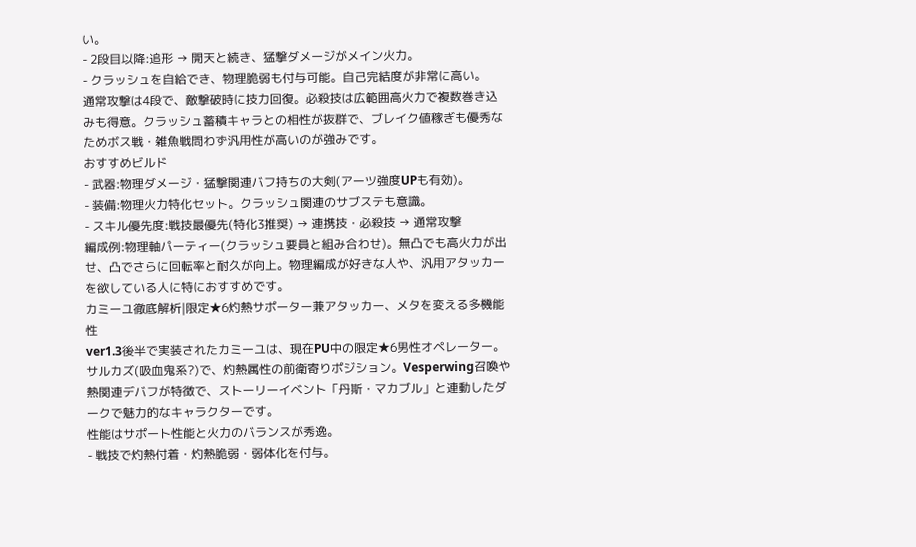い。
- 2段目以降:追形 → 開天と続き、猛撃ダメージがメイン火力。
- クラッシュを自給でき、物理脆弱も付与可能。自己完結度が非常に高い。
通常攻撃は4段で、敵撃破時に技力回復。必殺技は広範囲高火力で複数巻き込みも得意。クラッシュ蓄積キャラとの相性が抜群で、ブレイク値稼ぎも優秀なためボス戦・雑魚戦問わず汎用性が高いのが強みです。
おすすめビルド
- 武器:物理ダメージ・猛撃関連バフ持ちの大剣(アーツ強度UPも有効)。
- 装備:物理火力特化セット。クラッシュ関連のサブステも意識。
- スキル優先度:戦技最優先(特化3推奨) → 連携技・必殺技 → 通常攻撃
編成例:物理軸パーティー(クラッシュ要員と組み合わせ)。無凸でも高火力が出せ、凸でさらに回転率と耐久が向上。物理編成が好きな人や、汎用アタッカーを欲している人に特におすすめです。
カミーユ徹底解析|限定★6灼熱サポーター兼アタッカー、メタを変える多機能性
ver1.3後半で実装されたカミーユは、現在PU中の限定★6男性オペレーター。サルカズ(吸血鬼系?)で、灼熱属性の前衛寄りポジション。Vesperwing召喚や熱関連デバフが特徴で、ストーリーイベント「丹斯・マカブル」と連動したダークで魅力的なキャラクターです。
性能はサポート性能と火力のバランスが秀逸。
- 戦技で灼熱付着・灼熱脆弱・弱体化を付与。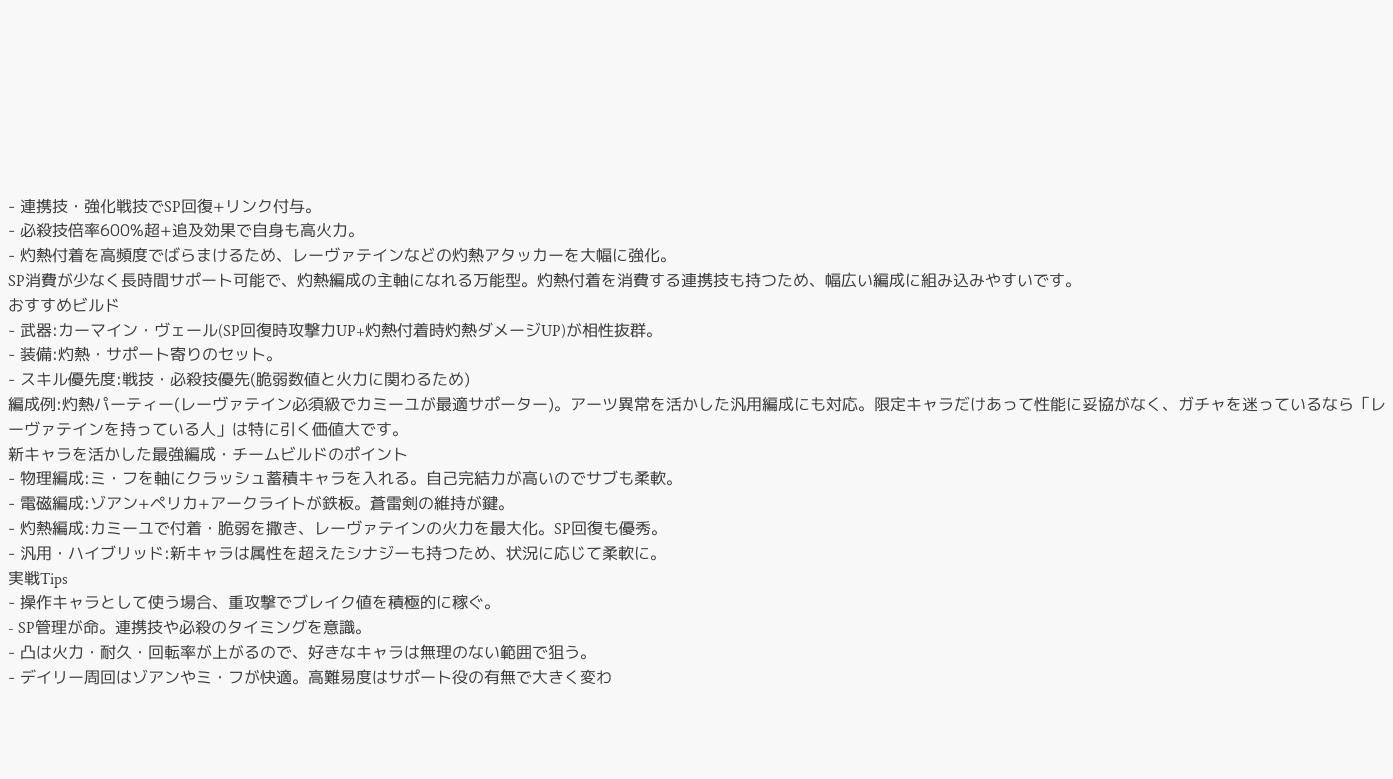- 連携技・強化戦技でSP回復+リンク付与。
- 必殺技倍率600%超+追及効果で自身も高火力。
- 灼熱付着を高頻度でばらまけるため、レーヴァテインなどの灼熱アタッカーを大幅に強化。
SP消費が少なく長時間サポート可能で、灼熱編成の主軸になれる万能型。灼熱付着を消費する連携技も持つため、幅広い編成に組み込みやすいです。
おすすめビルド
- 武器:カーマイン・ヴェール(SP回復時攻撃力UP+灼熱付着時灼熱ダメージUP)が相性抜群。
- 装備:灼熱・サポート寄りのセット。
- スキル優先度:戦技・必殺技優先(脆弱数値と火力に関わるため)
編成例:灼熱パーティー(レーヴァテイン必須級でカミーユが最適サポーター)。アーツ異常を活かした汎用編成にも対応。限定キャラだけあって性能に妥協がなく、ガチャを迷っているなら「レーヴァテインを持っている人」は特に引く価値大です。
新キャラを活かした最強編成・チームビルドのポイント
- 物理編成:ミ・フを軸にクラッシュ蓄積キャラを入れる。自己完結力が高いのでサブも柔軟。
- 電磁編成:ゾアン+ペリカ+アークライトが鉄板。蒼雷剣の維持が鍵。
- 灼熱編成:カミーユで付着・脆弱を撒き、レーヴァテインの火力を最大化。SP回復も優秀。
- 汎用・ハイブリッド:新キャラは属性を超えたシナジーも持つため、状況に応じて柔軟に。
実戦Tips
- 操作キャラとして使う場合、重攻撃でブレイク値を積極的に稼ぐ。
- SP管理が命。連携技や必殺のタイミングを意識。
- 凸は火力・耐久・回転率が上がるので、好きなキャラは無理のない範囲で狙う。
- デイリー周回はゾアンやミ・フが快適。高難易度はサポート役の有無で大きく変わ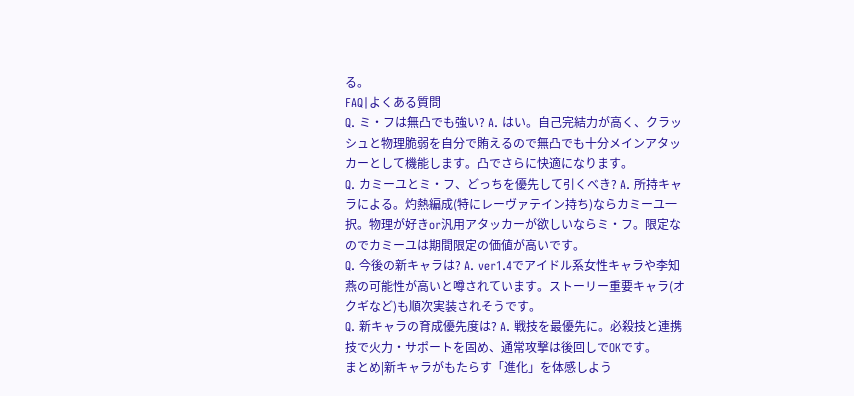る。
FAQ|よくある質問
Q. ミ・フは無凸でも強い? A. はい。自己完結力が高く、クラッシュと物理脆弱を自分で賄えるので無凸でも十分メインアタッカーとして機能します。凸でさらに快適になります。
Q. カミーユとミ・フ、どっちを優先して引くべき? A. 所持キャラによる。灼熱編成(特にレーヴァテイン持ち)ならカミーユ一択。物理が好きor汎用アタッカーが欲しいならミ・フ。限定なのでカミーユは期間限定の価値が高いです。
Q. 今後の新キャラは? A. ver1.4でアイドル系女性キャラや李知燕の可能性が高いと噂されています。ストーリー重要キャラ(オクギなど)も順次実装されそうです。
Q. 新キャラの育成優先度は? A. 戦技を最優先に。必殺技と連携技で火力・サポートを固め、通常攻撃は後回しでOKです。
まとめ|新キャラがもたらす「進化」を体感しよう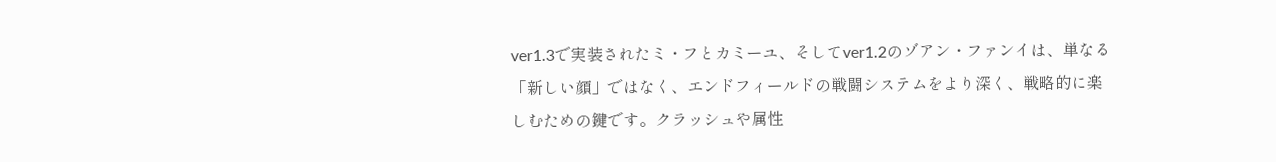ver1.3で実装されたミ・フとカミーユ、そしてver1.2のゾアン・ファンイは、単なる「新しい顔」ではなく、エンドフィールドの戦闘システムをより深く、戦略的に楽しむための鍵です。クラッシュや属性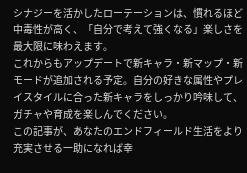シナジーを活かしたローテーションは、慣れるほど中毒性が高く、「自分で考えて強くなる」楽しさを最大限に味わえます。
これからもアップデートで新キャラ・新マップ・新モードが追加される予定。自分の好きな属性やプレイスタイルに合った新キャラをしっかり吟味して、ガチャや育成を楽しんでください。
この記事が、あなたのエンドフィールド生活をより充実させる一助になれば幸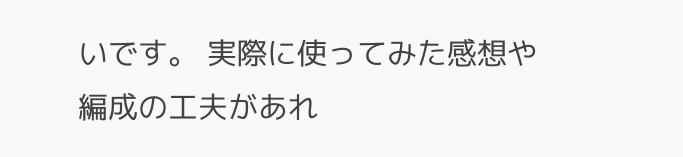いです。 実際に使ってみた感想や編成の工夫があれ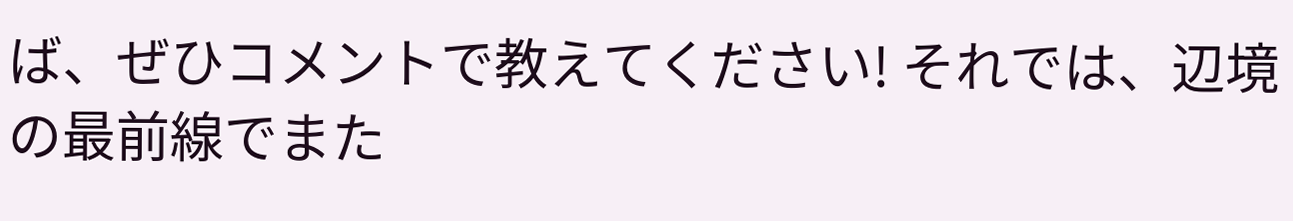ば、ぜひコメントで教えてください! それでは、辺境の最前線でまた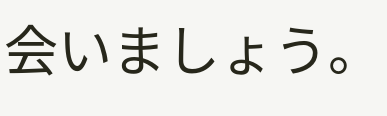会いましょう。